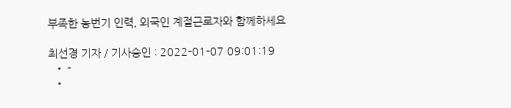부족한 농번기 인력, 외국인 계절근로자와 함께하세요

최선경 기자 / 기사승인 : 2022-01-07 09:01:19
  • -
  •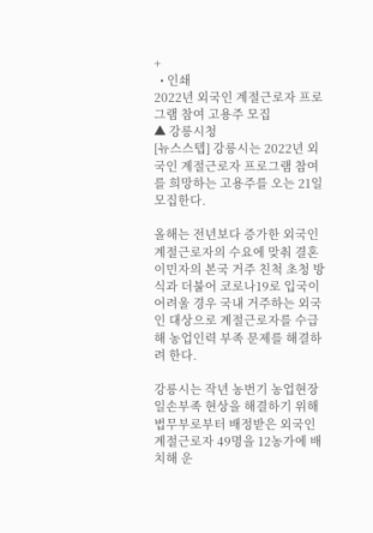+
  • 인쇄
2022년 외국인 계절근로자 프로그램 참여 고용주 모집
▲ 강릉시청
[뉴스스텝] 강릉시는 2022년 외국인 계절근로자 프로그램 참여를 희망하는 고용주를 오는 21일 모집한다.

올해는 전년보다 증가한 외국인 계절근로자의 수요에 맞춰 결혼이민자의 본국 거주 친척 초청 방식과 더불어 코로나19로 입국이 어려울 경우 국내 거주하는 외국인 대상으로 계절근로자를 수급해 농업인력 부족 문제를 해결하려 한다.

강릉시는 작년 농번기 농업현장 일손부족 현상을 해결하기 위해 법무부로부터 배정받은 외국인 계절근로자 49명을 12농가에 배치해 운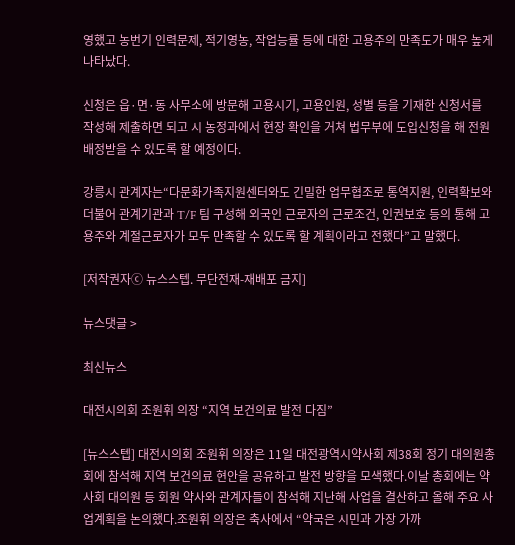영했고 농번기 인력문제, 적기영농, 작업능률 등에 대한 고용주의 만족도가 매우 높게 나타났다.

신청은 읍·면·동 사무소에 방문해 고용시기, 고용인원, 성별 등을 기재한 신청서를 작성해 제출하면 되고 시 농정과에서 현장 확인을 거쳐 법무부에 도입신청을 해 전원 배정받을 수 있도록 할 예정이다.

강릉시 관계자는“다문화가족지원센터와도 긴밀한 업무협조로 통역지원, 인력확보와 더불어 관계기관과 T/F 팀 구성해 외국인 근로자의 근로조건, 인권보호 등의 통해 고용주와 계절근로자가 모두 만족할 수 있도록 할 계획이라고 전했다”고 말했다.

[저작권자ⓒ 뉴스스텝. 무단전재-재배포 금지]

뉴스댓글 >

최신뉴스

대전시의회 조원휘 의장 “지역 보건의료 발전 다짐”

[뉴스스텝] 대전시의회 조원휘 의장은 11일 대전광역시약사회 제38회 정기 대의원총회에 참석해 지역 보건의료 현안을 공유하고 발전 방향을 모색했다.이날 총회에는 약사회 대의원 등 회원 약사와 관계자들이 참석해 지난해 사업을 결산하고 올해 주요 사업계획을 논의했다.조원휘 의장은 축사에서 “약국은 시민과 가장 가까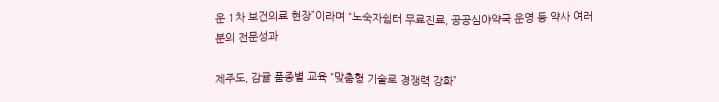운 1차 보건의료 현장”이라며 “노숙자쉼터 무료진료, 공공심야약국 운영 등 약사 여러분의 전문성과

제주도, 감귤 품종별 교육 “맞춤형 기술로 경쟁력 강화”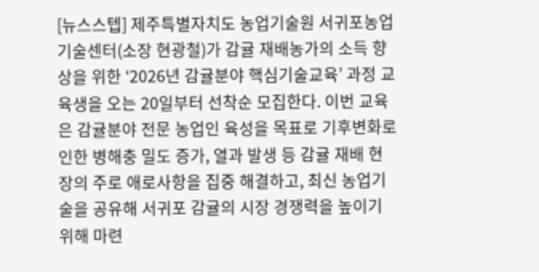[뉴스스텝] 제주특별자치도 농업기술원 서귀포농업기술센터(소장 현광철)가 감귤 재배농가의 소득 향상을 위한 ‘2026년 감귤분야 핵심기술교육’ 과정 교육생을 오는 20일부터 선착순 모집한다. 이번 교육은 감귤분야 전문 농업인 육성을 목표로 기후변화로 인한 병해충 밀도 증가, 열과 발생 등 감귤 재배 현장의 주로 애로사항을 집중 해결하고, 최신 농업기술을 공유해 서귀포 감귤의 시장 경쟁력을 높이기 위해 마련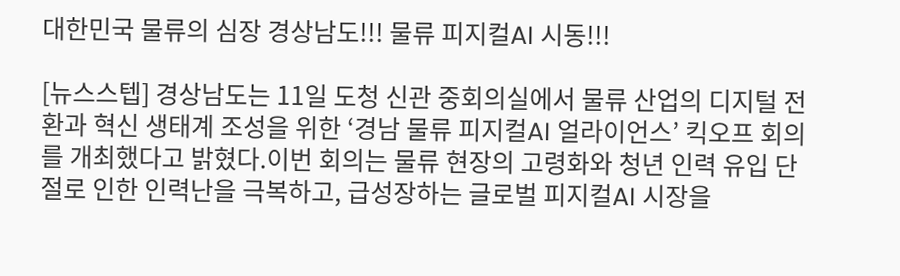대한민국 물류의 심장 경상남도!!! 물류 피지컬AI 시동!!!

[뉴스스텝] 경상남도는 11일 도청 신관 중회의실에서 물류 산업의 디지털 전환과 혁신 생태계 조성을 위한 ‘경남 물류 피지컬AI 얼라이언스’ 킥오프 회의를 개최했다고 밝혔다.이번 회의는 물류 현장의 고령화와 청년 인력 유입 단절로 인한 인력난을 극복하고, 급성장하는 글로벌 피지컬AI 시장을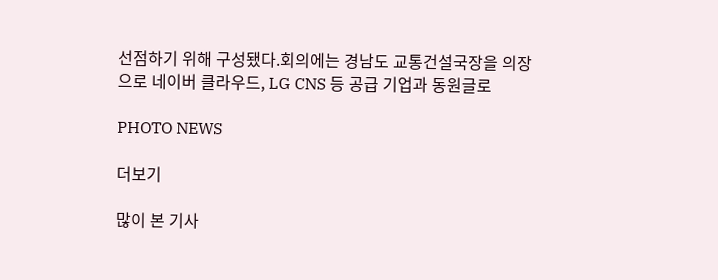선점하기 위해 구성됐다.회의에는 경남도 교통건설국장을 의장으로 네이버 클라우드, LG CNS 등 공급 기업과 동원글로

PHOTO NEWS

더보기

많이 본 기사